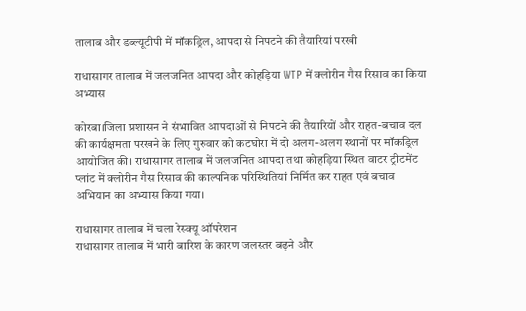तालाब और डब्ल्यूटीपी में मॉकड्रिल, आपदा से निपटने की तैयारियां परखी

राधासागर तालाब में जलजनित आपदा और कोहड़िया WTP में क्लोरीन गैस रिसाव का किया अभ्यास

कोरबा।जिला प्रशासन ने संभावित आपदाओं से निपटने की तैयारियों और राहत-बचाव दल की कार्यक्षमता परखने के लिए गुरुवार को कटघोरा में दो अलग-अलग स्थानों पर मॉकड्रिल आयोजित की। राधासागर तालाब में जलजनित आपदा तथा कोहड़िया स्थित वाटर ट्रीटमेंट प्लांट में क्लोरीन गैस रिसाव की काल्पनिक परिस्थितियां निर्मित कर राहत एवं बचाव अभियान का अभ्यास किया गया।

राधासागर तालाब में चला रेस्क्यू ऑपरेशन
राधासागर तालाब में भारी बारिश के कारण जलस्तर बढ़ने और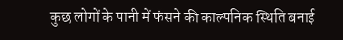कुछ लोगों के पानी में फंसने की काल्पनिक स्थिति बनाई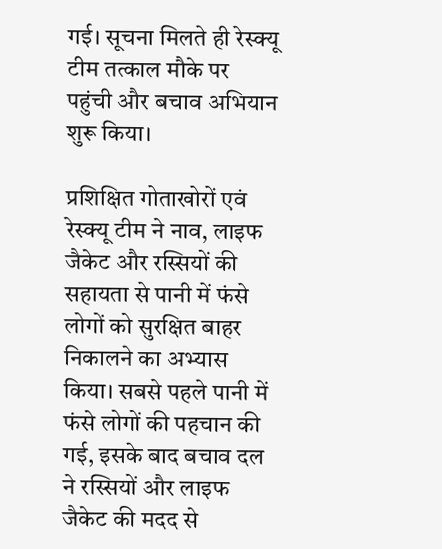गई। सूचना मिलते ही रेस्क्यू टीम तत्काल मौके पर पहुंची और बचाव अभियान शुरू किया।

प्रशिक्षित गोताखोरों एवं रेस्क्यू टीम ने नाव, लाइफ जैकेट और रस्सियों की सहायता से पानी में फंसे लोगों को सुरक्षित बाहर निकालने का अभ्यास किया। सबसे पहले पानी में फंसे लोगों की पहचान की गई, इसके बाद बचाव दल ने रस्सियों और लाइफ जैकेट की मदद से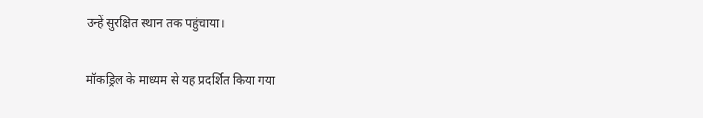उन्हें सुरक्षित स्थान तक पहुंचाया।

मॉकड्रिल के माध्यम से यह प्रदर्शित किया गया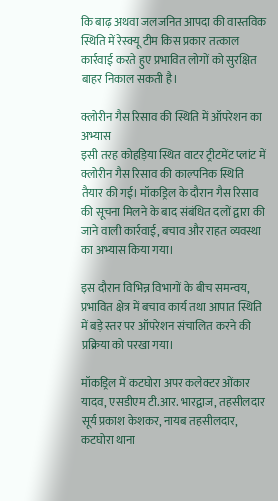कि बाढ़ अथवा जलजनित आपदा की वास्तविक स्थिति में रेस्क्यू टीम किस प्रकार तत्काल कार्रवाई करते हुए प्रभावित लोगों को सुरक्षित बाहर निकाल सकती है।

क्लोरीन गैस रिसाव की स्थिति में ऑपरेशन का अभ्यास
इसी तरह कोहड़िया स्थित वाटर ट्रीटमेंट प्लांट में क्लोरीन गैस रिसाव की काल्पनिक स्थिति तैयार की गई। मॉकड्रिल के दौरान गैस रिसाव की सूचना मिलने के बाद संबंधित दलों द्वारा की जाने वाली कार्रवाई, बचाव और राहत व्यवस्था का अभ्यास किया गया।

इस दौरान विभिन्न विभागों के बीच समन्वय, प्रभावित क्षेत्र में बचाव कार्य तथा आपात स्थिति में बड़े स्तर पर ऑपरेशन संचालित करने की प्रक्रिया को परखा गया।

मॉकड्रिल में कटघोरा अपर कलेक्टर ओंकार यादव, एसडीएम टी.आर. भारद्वाज, तहसीलदार सूर्य प्रकाश केशकर, नायब तहसीलदार, कटघोरा थाना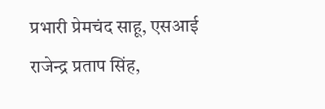प्रभारी प्रेमचंद साहू, एसआई राजेन्द्र प्रताप सिंह,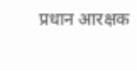प्रधान आरक्षक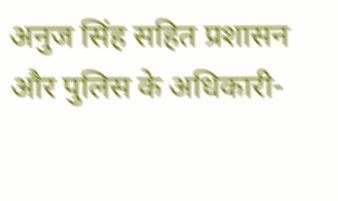अनुज सिंह सहित प्रशासन और पुलिस के अधिकारी-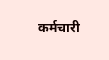कर्मचारी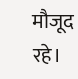मौजूद रहे।